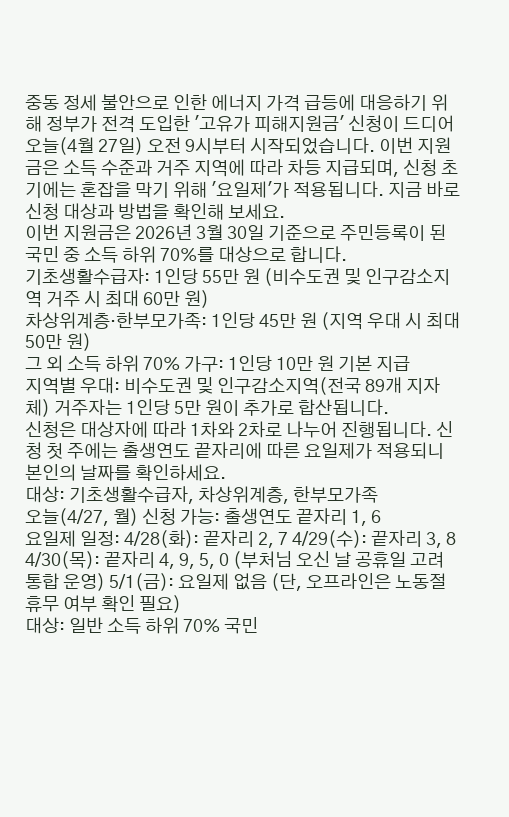중동 정세 불안으로 인한 에너지 가격 급등에 대응하기 위해 정부가 전격 도입한 '고유가 피해지원금' 신청이 드디어 오늘(4월 27일) 오전 9시부터 시작되었습니다. 이번 지원금은 소득 수준과 거주 지역에 따라 차등 지급되며, 신청 초기에는 혼잡을 막기 위해 '요일제'가 적용됩니다. 지금 바로 신청 대상과 방법을 확인해 보세요.
이번 지원금은 2026년 3월 30일 기준으로 주민등록이 된 국민 중 소득 하위 70%를 대상으로 합니다.
기초생활수급자: 1인당 55만 원 (비수도권 및 인구감소지역 거주 시 최대 60만 원)
차상위계층·한부모가족: 1인당 45만 원 (지역 우대 시 최대 50만 원)
그 외 소득 하위 70% 가구: 1인당 10만 원 기본 지급
지역별 우대: 비수도권 및 인구감소지역(전국 89개 지자체) 거주자는 1인당 5만 원이 추가로 합산됩니다.
신청은 대상자에 따라 1차와 2차로 나누어 진행됩니다. 신청 첫 주에는 출생연도 끝자리에 따른 요일제가 적용되니 본인의 날짜를 확인하세요.
대상: 기초생활수급자, 차상위계층, 한부모가족
오늘(4/27, 월) 신청 가능: 출생연도 끝자리 1, 6
요일제 일정: 4/28(화): 끝자리 2, 7 4/29(수): 끝자리 3, 8 4/30(목): 끝자리 4, 9, 5, 0 (부처님 오신 날 공휴일 고려 통합 운영) 5/1(금): 요일제 없음 (단, 오프라인은 노동절 휴무 여부 확인 필요)
대상: 일반 소득 하위 70% 국민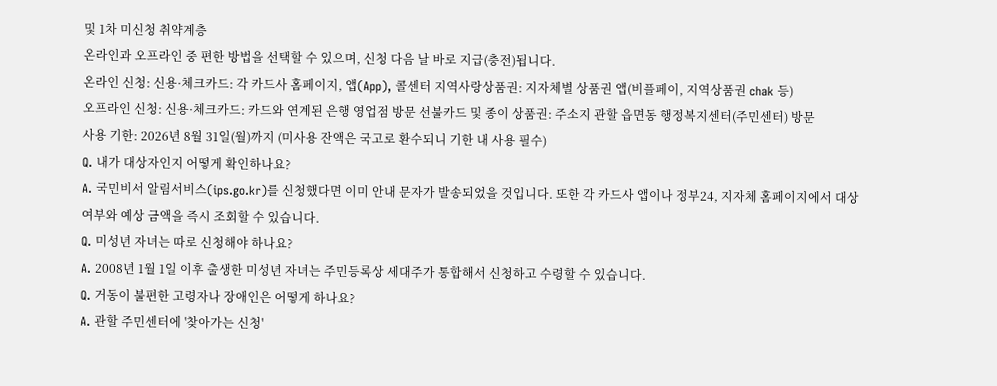및 1차 미신청 취약계층
온라인과 오프라인 중 편한 방법을 선택할 수 있으며, 신청 다음 날 바로 지급(충전)됩니다.
온라인 신청: 신용·체크카드: 각 카드사 홈페이지, 앱(App), 콜센터 지역사랑상품권: 지자체별 상품권 앱(비플페이, 지역상품권 chak 등)
오프라인 신청: 신용·체크카드: 카드와 연계된 은행 영업점 방문 선불카드 및 종이 상품권: 주소지 관할 읍면동 행정복지센터(주민센터) 방문
사용 기한: 2026년 8월 31일(월)까지 (미사용 잔액은 국고로 환수되니 기한 내 사용 필수)
Q. 내가 대상자인지 어떻게 확인하나요?
A. 국민비서 알림서비스(ips.go.kr)를 신청했다면 이미 안내 문자가 발송되었을 것입니다. 또한 각 카드사 앱이나 정부24, 지자체 홈페이지에서 대상 여부와 예상 금액을 즉시 조회할 수 있습니다.
Q. 미성년 자녀는 따로 신청해야 하나요?
A. 2008년 1월 1일 이후 출생한 미성년 자녀는 주민등록상 세대주가 통합해서 신청하고 수령할 수 있습니다.
Q. 거동이 불편한 고령자나 장애인은 어떻게 하나요?
A. 관할 주민센터에 '찾아가는 신청'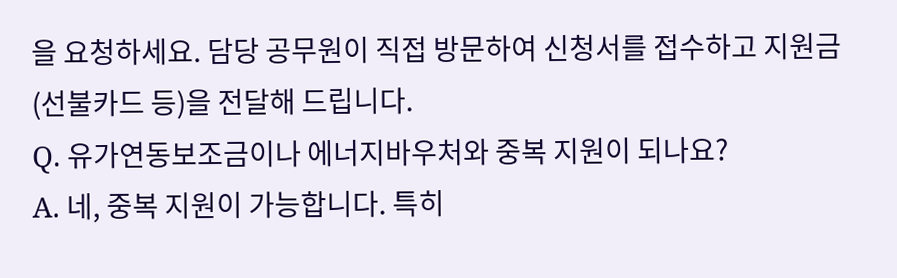을 요청하세요. 담당 공무원이 직접 방문하여 신청서를 접수하고 지원금(선불카드 등)을 전달해 드립니다.
Q. 유가연동보조금이나 에너지바우처와 중복 지원이 되나요?
A. 네, 중복 지원이 가능합니다. 특히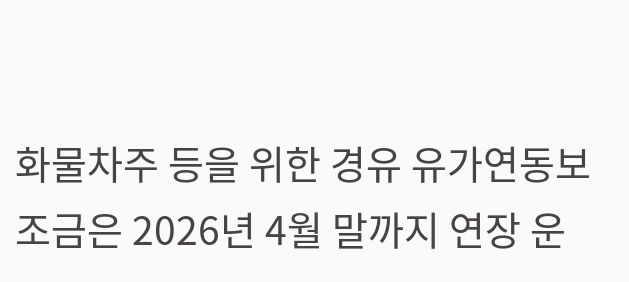화물차주 등을 위한 경유 유가연동보조금은 2026년 4월 말까지 연장 운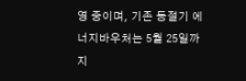영 중이며, 기존 동절기 에너지바우처는 5월 25일까지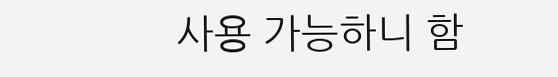사용 가능하니 함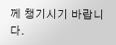께 챙기시기 바랍니다.